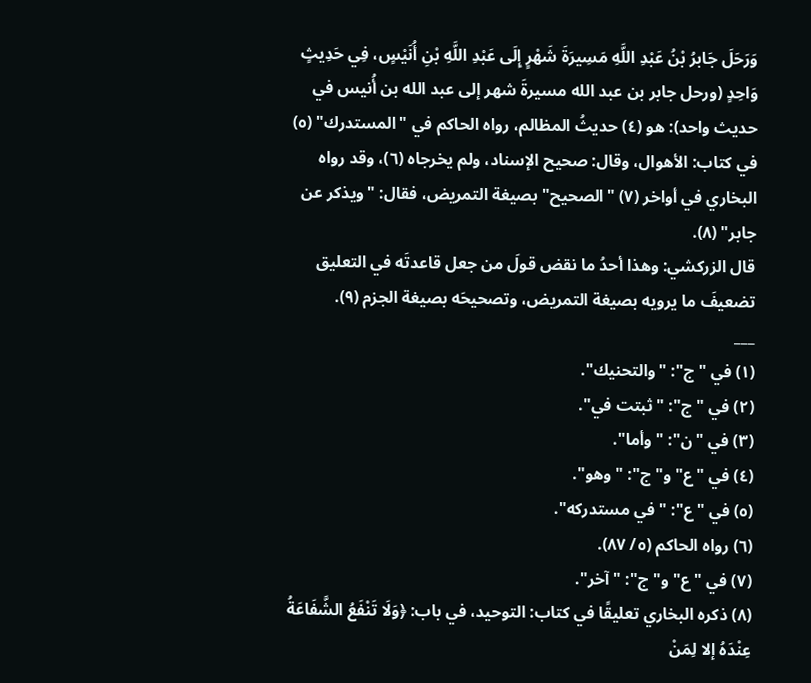وَرَحَلَ جَابرُ بْنُ عَبْدِ اللَّهِ مَسِيرَةَ شَهْرٍ إِلَى عَبْدِ اللَّهِ بْنِ أُنَيْسٍ، فِي حَدِيثٍ وَاحِدٍ (ورحل جابر بن عبد الله مسيرةَ شهر إلى عبد الله بن أُنيس في حديث واحد): هو (٤) حديثُ المظالم، رواه الحاكم في "المستدرك" (٥) في كتاب: الأهوال، وقال: صحيح الإسناد، ولم يخرجاه (٦)، وقد رواه البخاري في أواخر (٧) "الصحيح" بصيغة التمريض، فقال: "ويذكر عن جابر" (٨).
قال الزركشي: وهذا أحدُ ما نقض قولَ من جعل قاعدتَه في التعليق تضعيفَ ما يرويه بصيغة التمريض، وتصحيحَه بصيغة الجزم (٩).
___
(١) في "ج": "والتحنيك".
(٢) في "ج": "ثبتت في".
(٣) في "ن": "وأما".
(٤) في "ع" و"ج": "وهو".
(٥) في "ع": "في مستدركه".
(٦) رواه الحاكم (٥/ ٨٧).
(٧) في "ع" و"ج": "آخر".
(٨) ذكره البخاري تعليقًا في كتاب: التوحيد، في باب: ﴿وَلَا تَنْفَعُ الشَّفَاعَةُ عِنْدَهُ إلا لِمَنْ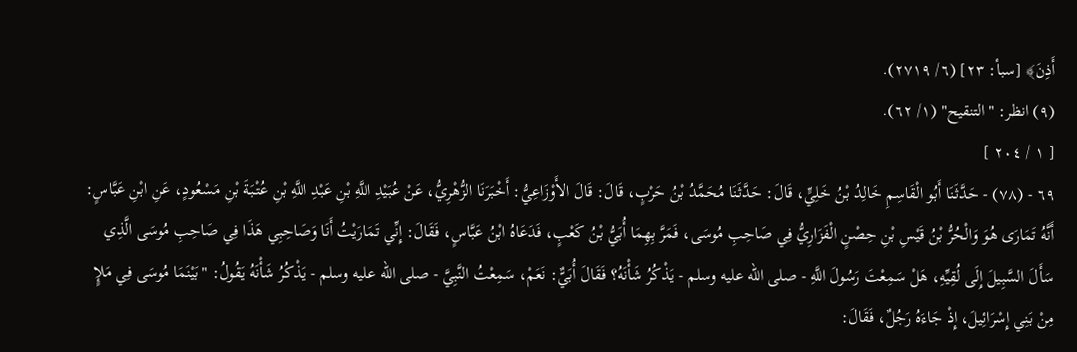أَذِنَ﴾ [سبأ: ٢٣] (٦/ ٢٧١٩).
(٩) انظر: "التنقيح" (١/ ٦٢).
[ ١ / ٢٠٤ ]
٦٩ - (٧٨) - حَدَّثَنَا أَبُو الْقَاسِمِ خَالِدُ بْنُ خَلِيٍّ، قَالَ: حَدَّثَنَا مُحَمَّدُ بْنُ حَرْبٍ، قَالَ: قَالَ الأَوْزَاعِيُّ: أَخْبَرَنَا الزُّهْرِيُّ، عَنْ عُبَيْدِ اللَّهِ بْنِ عَبْدِ اللَّهِ بْنِ عُتْبَةَ بْنِ مَسْعُودٍ، عَنِ ابْنِ عَبَّاسٍ: أَنَّهُ تَمَارَى هُوَ وَالْحُرُّ بْنُ قَيْسِ بْنِ حِصْنٍ الْفَزَارِيُّ فِي صَاحِبِ مُوسَى، فَمَرَّ بِهِمَا أُبَيُّ بْنُ كَعْبٍ، فَدَعَاهُ ابْنُ عَبَّاسٍ، فَقَالَ: إِنِّي تَمَارَيْتُ أَنَا وَصَاحِبِي هَذَا فِي صَاحِبِ مُوسَى الَّذِي سَأَلَ السَّبِيلَ إِلَى لُقِيِّهِ، هَلْ سَمِعْتَ رَسُولَ اللَّهِ - صلى الله عليه وسلم - يَذْكُرُ شَأْنَهُ؟ فَقَالَ أُبَيٌّ: نَعَمْ، سَمِعْتُ النَّبِيَّ - صلى الله عليه وسلم - يَذْكُرُ شَأْنَهُ يَقُولُ: "بَيْنَمَا مُوسَى فِي مَلإٍ مِنْ بَنِي إِسْرَائِيلَ، إِذْ جَاءَهُ رَجُلٌ، فَقَالَ: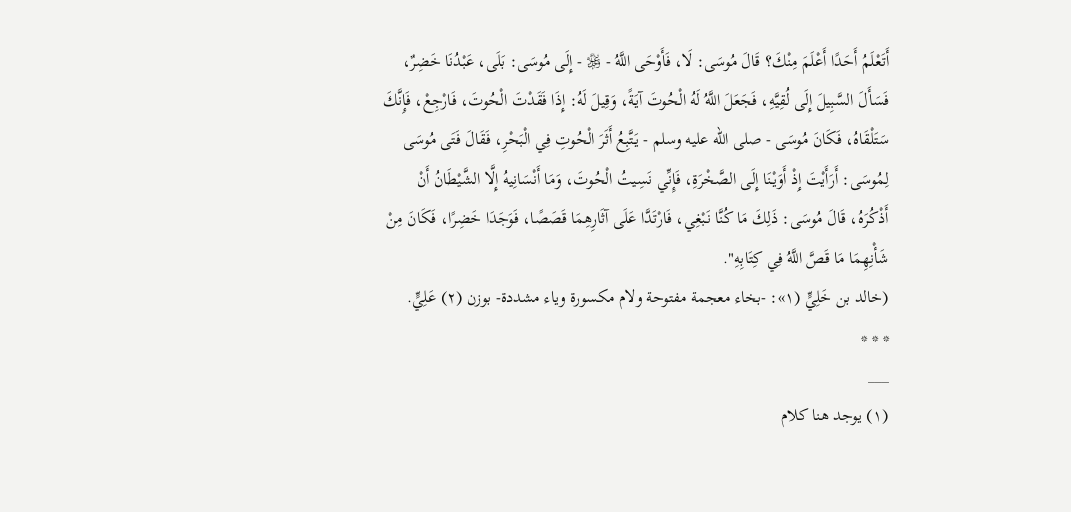أَتَعْلَمُ أَحَدًا أَعْلَمَ مِنْكَ؟ قَالَ مُوسَى: لَا، فَأَوْحَى اللَّهُ - ﷿ - إِلَى مُوسَى: بَلَى، عَبْدُنَا خَضِرٌ، فَسَأَلَ السَّبِيلَ إِلَى لُقِيَّهِ، فَجَعَلَ اللَّهُ لَهُ الْحُوتَ آيَةً، وَقِيلَ لَهُ: إِذَا فَقَدْتَ الْحُوتَ، فَارْجِعْ، فَإِنَّكَ سَتَلْقَاهُ، فَكَانَ مُوسَى - صلى الله عليه وسلم - يَتَّبِعُ أَثَرَ الْحُوتِ فِي الْبَحْرِ، فَقَالَ فَتَى مُوسَى لِمُوسَى: أَرَأَيْتَ إِذْ أَوَيْنَا إِلَى الصَّخْرَةِ، فَإِنِّي نَسِيتُ الْحُوتَ، وَمَا أَنْسَانِيهُ إِلَّا الشَّيْطَانُ أَنْ أَذْكُرَهُ، قَالَ مُوسَى: ذَلِكَ مَا كُنَّا نَبْغِي، فَارْتَدَّا عَلَى آثَارِهِمَا قَصَصًا، فَوَجَدَا خَضِرًا، فَكَانَ مِنْ شَأْنِهِمَا مَا قَصَّ اللَّهُ فِي كِتَابِهِ".
(خالد بن خَلِيٍّ (١»: -بخاء معجمة مفتوحة ولام مكسورة وياء مشددة- بوزن (٢) عَلِيٍّ.
* * *
___
(١) يوجد هنا كلام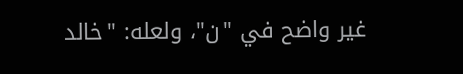غير واضح في "ن"، ولعله: "خالد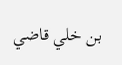بن خلي قاضي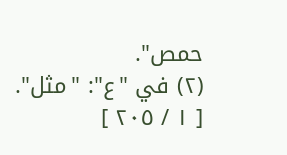حمص".
(٢) في "ع": "مثل".
[ ١ / ٢٠٥ ]